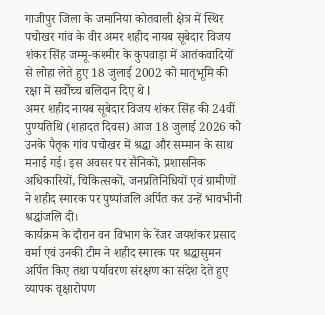गाजीपुर जिला के जमानिया कोतवाली क्षेत्र में स्थिर पचोखर गांव के वीर अमर शहीद नायब सूबेदार विजय शंकर सिंह जम्मू-कश्मीर के कुपवाड़ा में आतंकवादियों से लोहा लेते हुए 18 जुलाई 2002 को मातृभूमि की रक्षा में सर्वोच्च बलिदान दिए थे l
अमर शहीद नायब सूबेदार विजय शंकर सिंह की 24वीं पुण्यतिथि (शहादत दिवस) आज 18 जुलाई 2026 को उनके पैतृक गांव पचोखर में श्रद्धा और सम्मान के साथ मनाई गई। इस अवसर पर सैनिकों, प्रशासनिक अधिकारियों, चिकित्सकों, जनप्रतिनिधियों एवं ग्रामीणों ने शहीद स्मारक पर पुष्पांजलि अर्पित कर उन्हें भावभीनी श्रद्धांजलि दी।
कार्यक्रम के दौरान वन विभाग के रेंजर जयशंकर प्रसाद वर्मा एवं उनकी टीम ने शहीद स्मारक पर श्रद्धासुमन अर्पित किए तथा पर्यावरण संरक्षण का संदेश देते हुए व्यापक वृक्षारोपण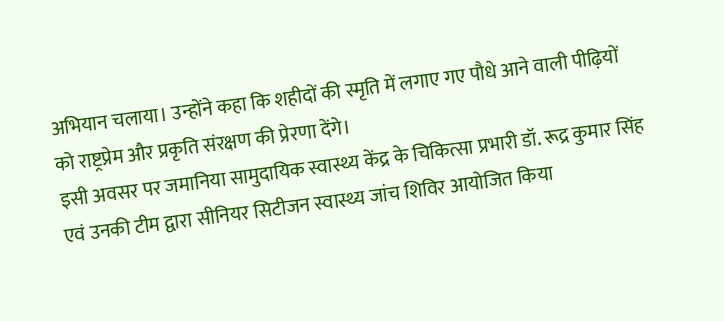अभियान चलाया। उन्होंने कहा कि शहीदों की स्मृति में लगाए गए पौधे आने वाली पीढ़ियों को राष्ट्रप्रेम और प्रकृति संरक्षण की प्रेरणा देंगे।
इसी अवसर पर जमानिया सामुदायिक स्वास्थ्य केंद्र के चिकित्सा प्रभारी डॉ. रूद्र कुमार सिंह एवं उनकी टीम द्वारा सीनियर सिटीजन स्वास्थ्य जांच शिविर आयोजित किया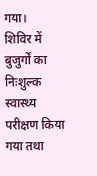गया।
शिविर में बुजुर्गों का निःशुल्क स्वास्थ्य परीक्षण किया गया तथा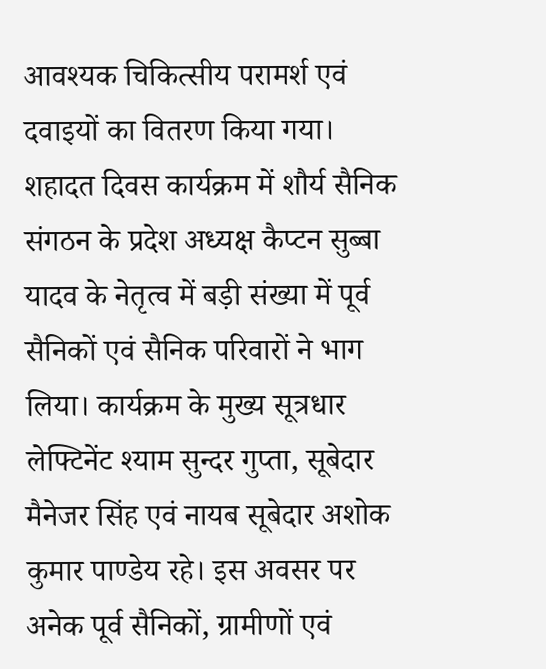आवश्यक चिकित्सीय परामर्श एवं दवाइयों का वितरण किया गया।
शहादत दिवस कार्यक्रम में शौर्य सैनिक संगठन के प्रदेश अध्यक्ष कैप्टन सुब्बा यादव के नेतृत्व में बड़ी संख्या में पूर्व सैनिकों एवं सैनिक परिवारों ने भाग लिया। कार्यक्रम के मुख्य सूत्रधार लेफ्टिनेंट श्याम सुन्दर गुप्ता, सूबेदार मैनेजर सिंह एवं नायब सूबेदार अशोक कुमार पाण्डेय रहे। इस अवसर पर अनेक पूर्व सैनिकों, ग्रामीणों एवं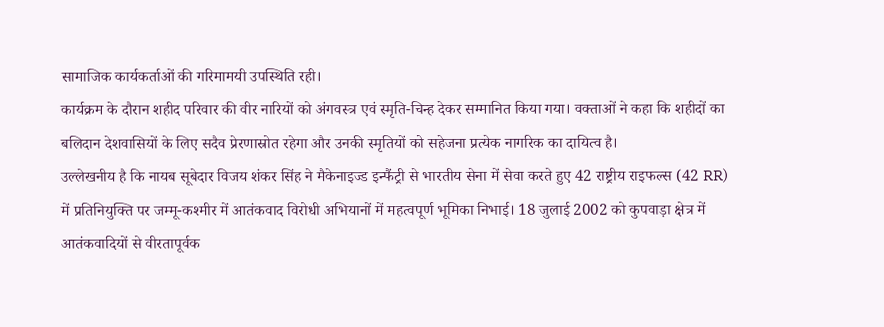सामाजिक कार्यकर्ताओं की गरिमामयी उपस्थिति रही।
कार्यक्रम के दौरान शहीद परिवार की वीर नारियों को अंगवस्त्र एवं स्मृति-चिन्ह देकर सम्मानित किया गया। वक्ताओं ने कहा कि शहीदों का बलिदान देशवासियों के लिए सदैव प्रेरणास्रोत रहेगा और उनकी स्मृतियों को सहेजना प्रत्येक नागरिक का दायित्व है।
उल्लेखनीय है कि नायब सूबेदार विजय शंकर सिंह ने मैकेनाइज्ड इन्फैंट्री से भारतीय सेना में सेवा करते हुए 42 राष्ट्रीय राइफल्स (42 RR) में प्रतिनियुक्ति पर जम्मू-कश्मीर में आतंकवाद विरोधी अभियानों में महत्वपूर्ण भूमिका निभाई। 18 जुलाई 2002 को कुपवाड़ा क्षेत्र में आतंकवादियों से वीरतापूर्वक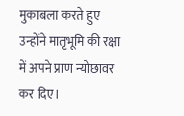मुकाबला करते हुए उन्होंने मातृभूमि की रक्षा में अपने प्राण न्योछावर कर दिए।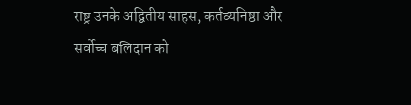राष्ट्र उनके अद्वितीय साहस, कर्तव्यनिष्ठा और सर्वोच्च बलिदान को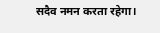सदैव नमन करता रहेगा।